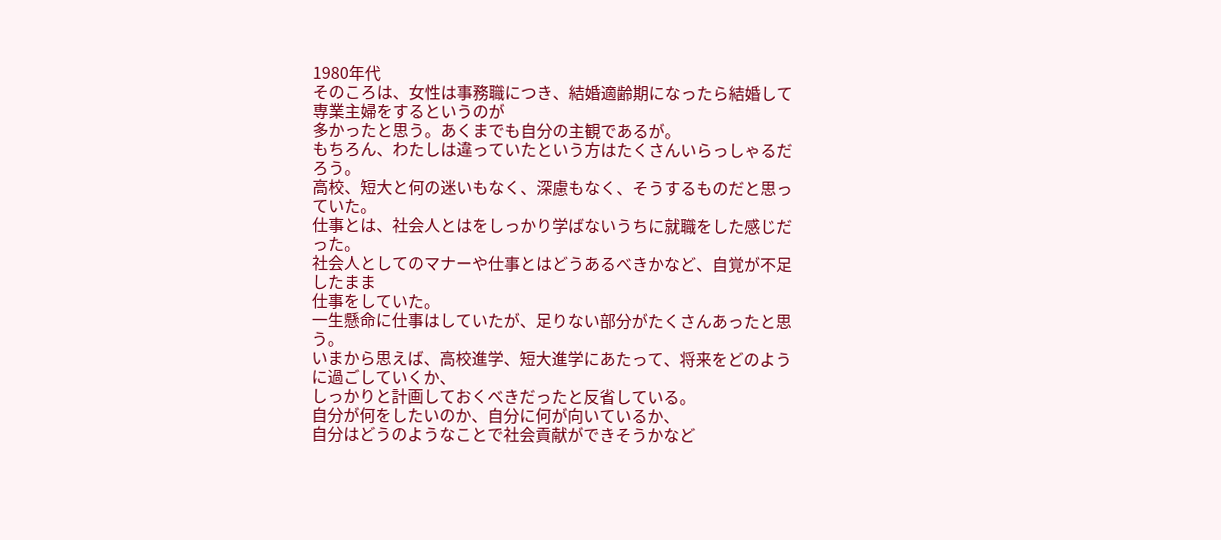1980年代
そのころは、女性は事務職につき、結婚適齢期になったら結婚して専業主婦をするというのが
多かったと思う。あくまでも自分の主観であるが。
もちろん、わたしは違っていたという方はたくさんいらっしゃるだろう。
高校、短大と何の迷いもなく、深慮もなく、そうするものだと思っていた。
仕事とは、社会人とはをしっかり学ばないうちに就職をした感じだった。
社会人としてのマナーや仕事とはどうあるべきかなど、自覚が不足したまま
仕事をしていた。
一生懸命に仕事はしていたが、足りない部分がたくさんあったと思う。
いまから思えば、高校進学、短大進学にあたって、将来をどのように過ごしていくか、
しっかりと計画しておくべきだったと反省している。
自分が何をしたいのか、自分に何が向いているか、
自分はどうのようなことで社会貢献ができそうかなど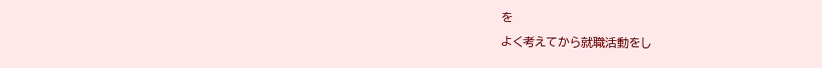を
よく考えてから就職活動をし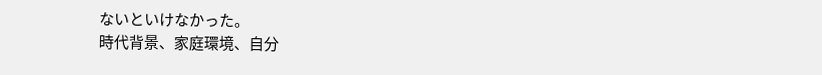ないといけなかった。
時代背景、家庭環境、自分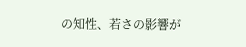の知性、若さの影響が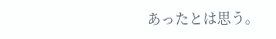あったとは思う。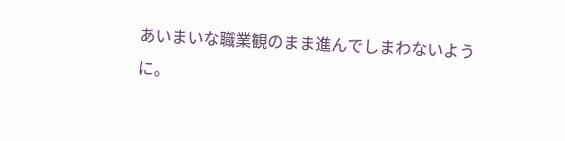あいまいな職業観のまま進んでしまわないように。